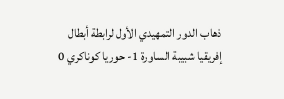ذهاب الدور التمهيدي الأول لرابطة أبطال إفريقيا شبيبة الساورة 1- حوريا كوناكري 0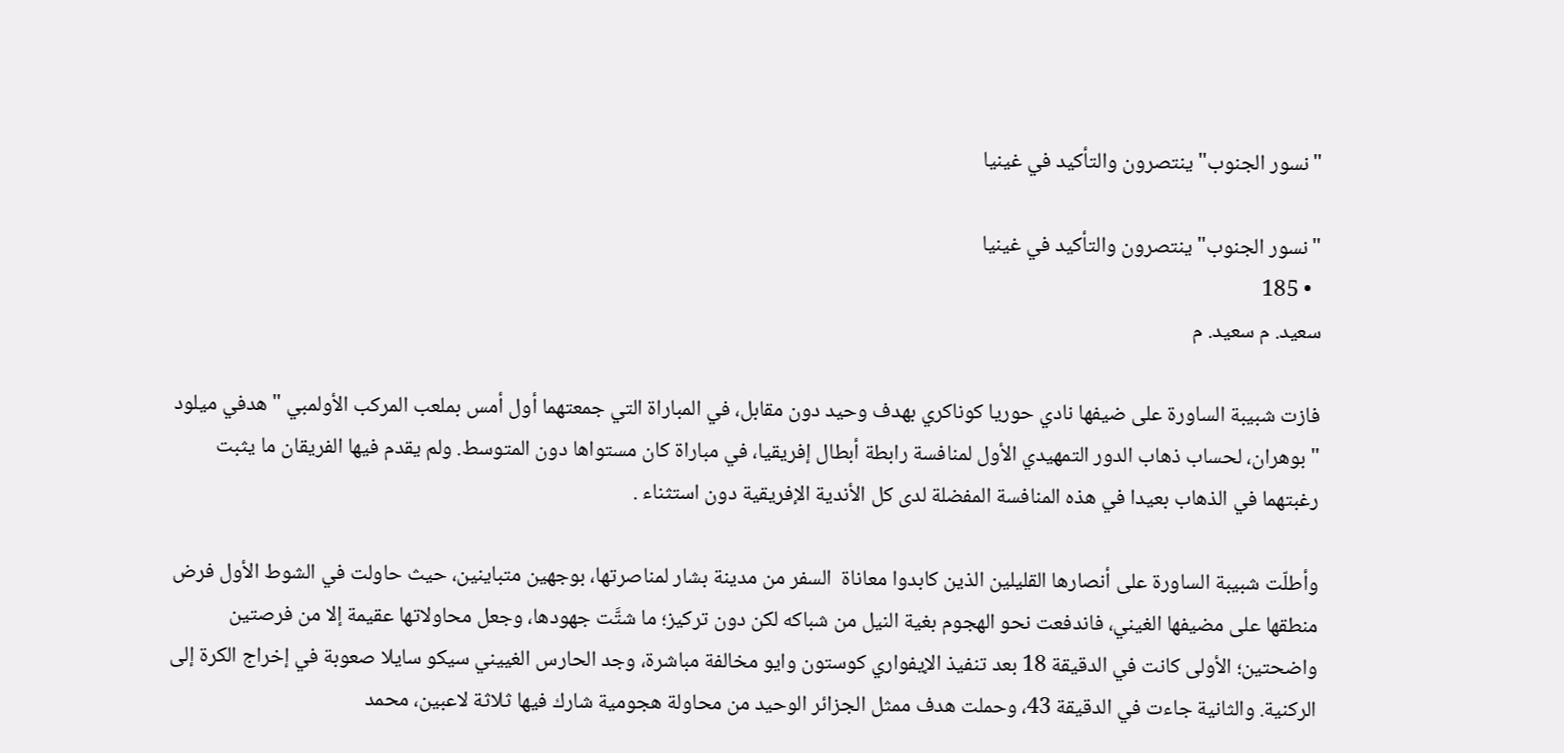"نسور الجنوب" ينتصرون والتأكيد في غينيا

"نسور الجنوب" ينتصرون والتأكيد في غينيا
  • 185
سعيد. م سعيد. م

فازت شبيبة الساورة على ضيفها نادي حوريا كوناكري بهدف وحيد دون مقابل، في المباراة التي جمعتهما أول أمس بملعب المركب الأولمبي " هدفي ميلود " بوهران، لحساب ذهاب الدور التمهيدي الأول لمنافسة رابطة أبطال إفريقيا، في مباراة كان مستواها دون المتوسط. ولم يقدم فيها الفريقان ما يثبت رغبتهما في الذهاب بعيدا في هذه المنافسة المفضلة لدى كل الأندية الإفريقية دون استثناء .

وأطلّت شبيبة الساورة على أنصارها القليلين الذين كابدوا معاناة  السفر من مدينة بشار لمناصرتها، بوجهين متباينين، حيث حاولت في الشوط الأول فرض منطقها على مضيفها الغيني، فاندفعت نحو الهجوم بغية النيل من شباكه لكن دون تركيز؛ ما شتَّت جهودها، وجعل محاولاتها عقيمة إلا من فرصتين واضحتين؛ الأولى كانت في الدقيقة 18 بعد تنفيذ الإيفواري كوستون وايو مخالفة مباشرة، وجد الحارس الغييني سيكو سايلا صعوبة في إخراج الكرة إلى الركنية. والثانية جاءت في الدقيقة 43، وحملت هدف ممثل الجزائر الوحيد من محاولة هجومية شارك فيها ثلاثة لاعبين، محمد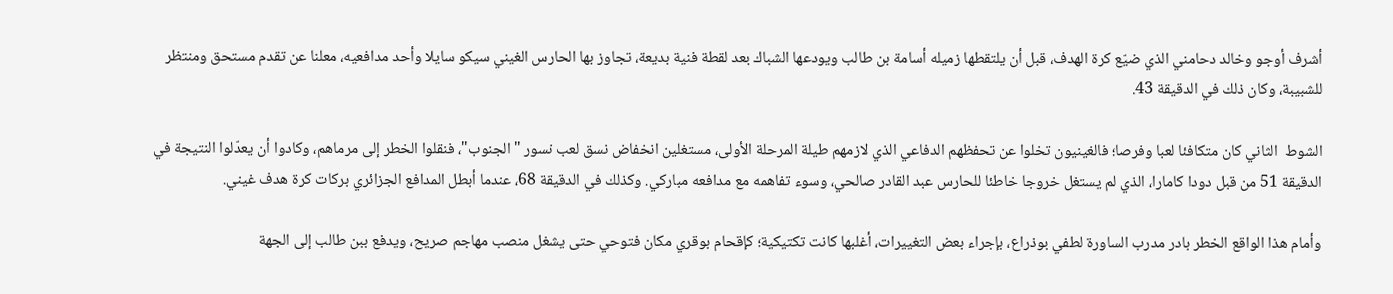أشرف أوجو وخالد دحامني الذي ضيّع كرة الهدف، قبل أن يلتقطها زميله أسامة بن طالب ويودعها الشباك بعد لقطة فنية بديعة، تجاوز بها الحارس الغيني سيكو سايلا وأحد مدافعيه، معلنا عن تقدم مستحق ومنتظر للشبيبة، وكان ذلك في الدقيقة 43.

الشوط  الثاني كان متكافئا لعبا وفرصا؛ فالغينيون تخلوا عن تحفظهم الدفاعي الذي لازمهم طيلة المرحلة الأولى، مستغلين انخفاض نسق لعب نسور "الجنوب"، فنقلوا الخطر إلى مرماهم، وكادوا أن يعدّلوا النتيجة في الدقيقة 51 من قبل دودا كامارا، الذي لم يستغل خروجا خاطئا للحارس عبد القادر صالحي، وسوء تفاهمه مع مدافعه مباركي. وكذلك في الدقيقة 68، عندما أبطل المدافع الجزائري بركات كرة هدف غيني.

وأمام هذا الواقع الخطر بادر مدرب الساورة لطفي بوذراع، بإجراء بعض التغييرات، أغلبها كانت تكتيكية؛ كإقحام بوقري مكان فتوحي حتى يشغل منصب مهاجم صريح، ويدفع ببن طالب إلى الجهة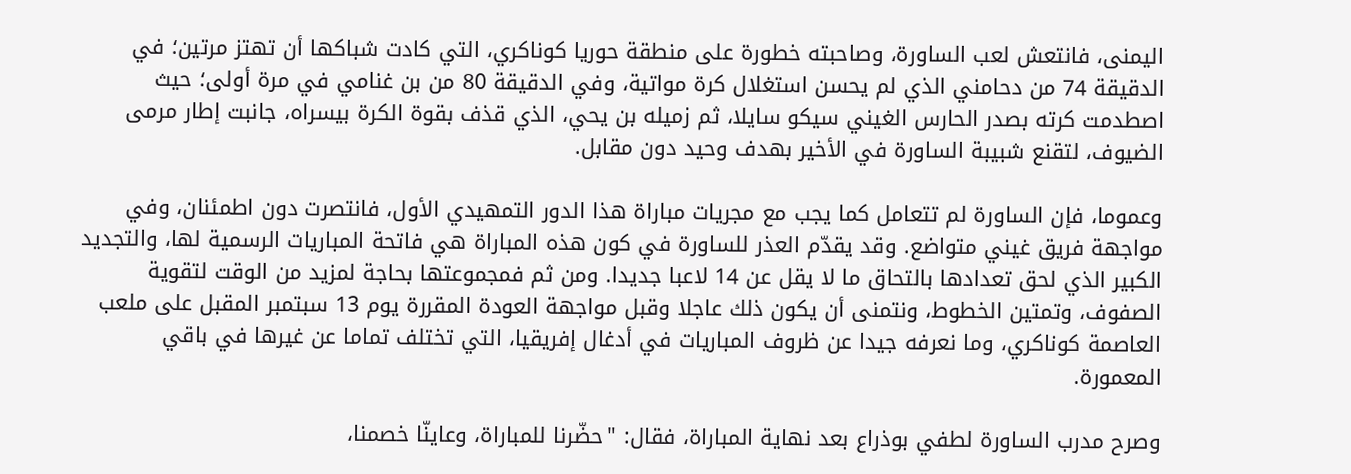اليمنى، فانتعش لعب الساورة، وصاحبته خطورة على منطقة حوريا كوناكري، التي كادت شباكها أن تهتز مرتين؛ في الدقيقة 74 من دحامني الذي لم يحسن استغلال كرة مواتية، وفي الدقيقة 80 من بن غنامي في مرة أولى؛ حيث اصطدمت كرته بصدر الحارس الغيني سيكو سايلا، ثم زميله بن يحي، الذي قذف بقوة الكرة بيسراه، جانبت إطار مرمى الضيوف، لتقنع شبيبة الساورة في الأخير بهدف وحيد دون مقابل.

وعموما، فإن الساورة لم تتعامل كما يجب مع مجريات مباراة هذا الدور التمهيدي الأول، فانتصرت دون اطمئنان، وفي مواجهة فريق غيني متواضع. وقد يقدّم العذر للساورة في كون هذه المباراة هي فاتحة المباريات الرسمية لها، والتجديد الكبير الذي لحق تعدادها بالتحاق ما لا يقل عن 14 لاعبا جديدا. ومن ثم فمجموعتها بحاجة لمزيد من الوقت لتقوية الصفوف، وتمتين الخطوط، ونتمنى أن يكون ذلك عاجلا وقبل مواجهة العودة المقررة يوم 13 سبتمبر المقبل على ملعب العاصمة كوناكري، وما نعرفه جيدا عن ظروف المباريات في أدغال إفريقيا، التي تختلف تماما عن غيرها في باقي المعمورة.

وصرح مدرب الساورة لطفي بوذراع بعد نهاية المباراة، فقال: "حضّرنا للمباراة، وعاينّا خصمنا،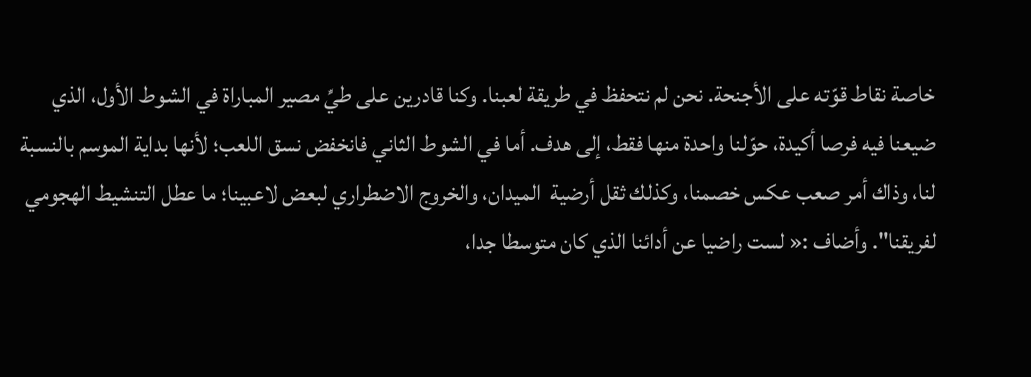خاصة نقاط قوّته على الأجنحة. نحن لم نتحفظ في طريقة لعبنا. وكنا قادرين على طيِّ مصير المباراة في الشوط الأول، الذي ضيعنا فيه فرصا أكيدة، حوّلنا واحدة منها فقط، إلى هدف. أما في الشوط الثاني فانخفض نسق اللعب؛ لأنها بداية الموسم بالنسبة لنا، وذاك أمر صعب عكس خصمنا، وكذلك ثقل أرضية  الميدان، والخروج الاضطراري لبعض لاعبينا؛ ما عطل التنشيط الهجومي لفريقنا". وأضاف :« لست راضيا عن أدائنا الذي كان متوسطا جدا،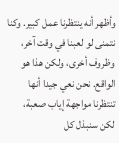وأظهر أنه ينتظرنا عمل كبير. وكنا نتمنى لو لعبنا في وقت آخر، وظروف أخرى، ولكن هذا هو الواقع. نحن نعي جيدا أنها تنتظرنا مواجهة إياب صعبة، لكن سنبذل كل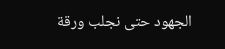الجهود حتى نجلب ورقة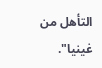التأهل من غينيا".